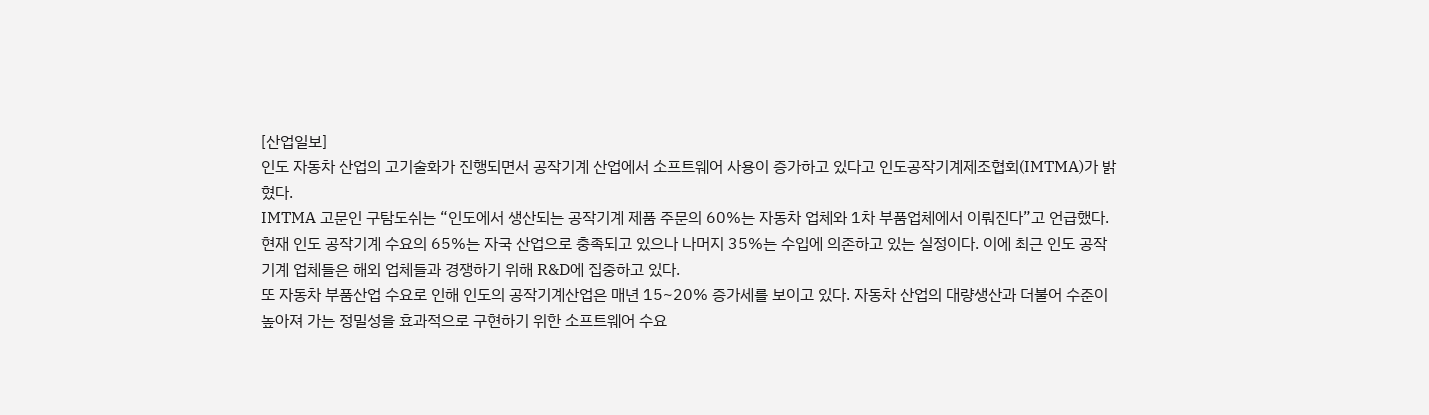[산업일보]
인도 자동차 산업의 고기술화가 진행되면서 공작기계 산업에서 소프트웨어 사용이 증가하고 있다고 인도공작기계제조협회(IMTMA)가 밝혔다.
IMTMA 고문인 구탐도쉬는 “인도에서 생산되는 공작기계 제품 주문의 60%는 자동차 업체와 1차 부품업체에서 이뤄진다”고 언급했다.
현재 인도 공작기계 수요의 65%는 자국 산업으로 충족되고 있으나 나머지 35%는 수입에 의존하고 있는 실정이다. 이에 최근 인도 공작기계 업체들은 해외 업체들과 경쟁하기 위해 R&D에 집중하고 있다.
또 자동차 부품산업 수요로 인해 인도의 공작기계산업은 매년 15~20% 증가세를 보이고 있다. 자동차 산업의 대량생산과 더불어 수준이 높아져 가는 정밀성을 효과적으로 구현하기 위한 소프트웨어 수요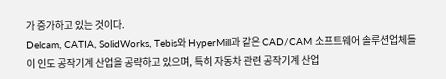가 증가하고 있는 것이다.
Delcam, CATIA, SolidWorks, Tebis와 HyperMill과 같은 CAD/CAM 소프트웨어 솔루션업체들이 인도 공작기계 산업을 공략하고 있으며, 특히 자동차 관련 공작기계 산업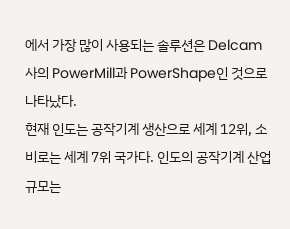에서 가장 많이 사용되는 솔루션은 Delcam사의 PowerMill과 PowerShape인 것으로 나타났다.
현재 인도는 공작기계 생산으로 세계 12위, 소비로는 세계 7위 국가다. 인도의 공작기계 산업규모는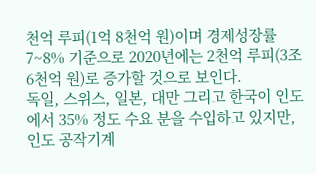천억 루피(1억 8천억 원)이며 경제성장률 7~8% 기준으로 2020년에는 2천억 루피(3조 6천억 원)로 증가할 것으로 보인다.
독일, 스위스, 일본, 대만 그리고 한국이 인도에서 35% 정도 수요 분을 수입하고 있지만, 인도 공작기계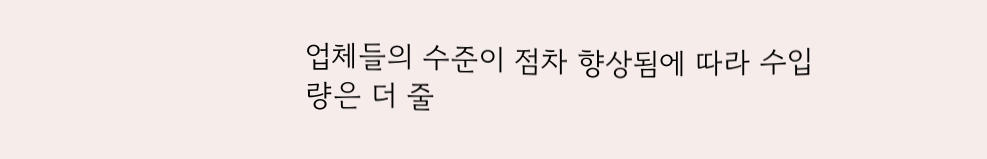업체들의 수준이 점차 향상됨에 따라 수입량은 더 줄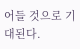어들 것으로 기대된다.